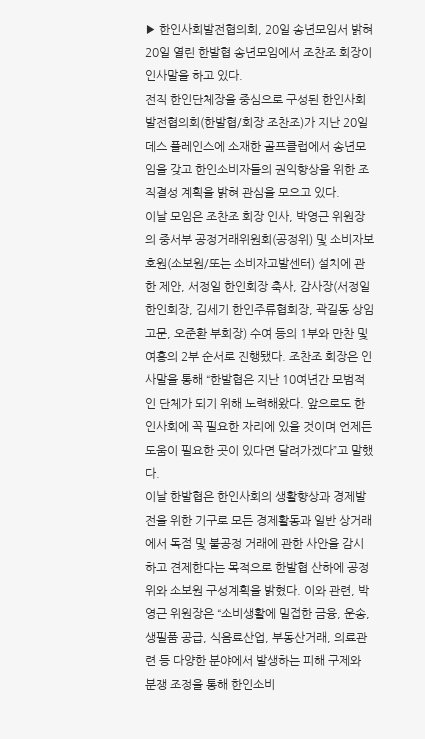▶ 한인사회발전협의회, 20일 송년모임서 밝혀
20일 열린 한발협 송년모임에서 조찬조 회장이 인사말을 하고 있다.
전직 한인단체장을 중심으로 구성된 한인사회발전협의회(한발협/회장 조찬조)가 지난 20일 데스 플레인스에 소재한 골프클럽에서 송년모임을 갖고 한인소비자들의 권익향상을 위한 조직결성 계획을 밝혀 관심을 모으고 있다.
이날 모임은 조찬조 회장 인사, 박영근 위원장의 중서부 공정거래위원회(공정위) 및 소비자보호원(소보원/또는 소비자고발센터) 설치에 관한 제안, 서정일 한인회장 축사, 감사장(서정일 한인회장, 김세기 한인주류협회장, 곽길동 상임고문, 오준환 부회장) 수여 등의 1부와 만찬 및 여흥의 2부 순서로 진행됐다. 조찬조 회장은 인사말을 통해 “한발협은 지난 10여년간 모범적인 단체가 되기 위해 노력해왔다. 앞으로도 한인사회에 꼭 필요한 자리에 있을 것이며 언제든 도움이 필요한 곳이 있다면 달려가겠다”고 말했다.
이날 한발협은 한인사회의 생활향상과 경제발전을 위한 기구로 모든 경제활동과 일반 상거래에서 독점 및 불공정 거래에 관한 사안을 감시하고 견제한다는 목적으로 한발협 산하에 공정위와 소보원 구성계획을 밝혔다. 이와 관련, 박영근 위원장은 “소비생활에 밀접한 금융, 운송, 생필품 공급, 식음료산업, 부동산거래, 의료관련 등 다양한 분야에서 발생하는 피해 구제와 분쟁 조정을 통해 한인소비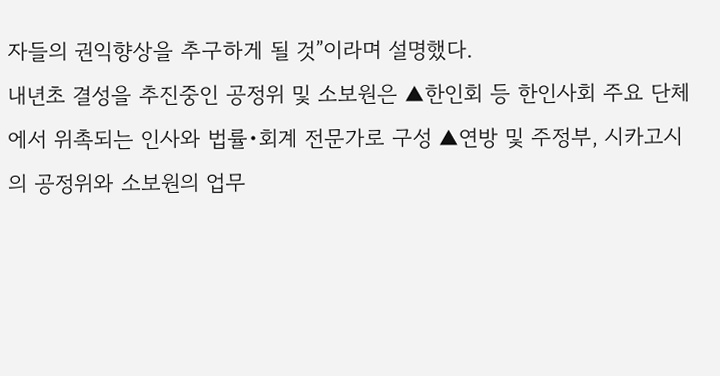자들의 권익향상을 추구하게 될 것”이라며 설명했다.
내년초 결성을 추진중인 공정위 및 소보원은 ▲한인회 등 한인사회 주요 단체에서 위촉되는 인사와 법률•회계 전문가로 구성 ▲연방 및 주정부, 시카고시의 공정위와 소보원의 업무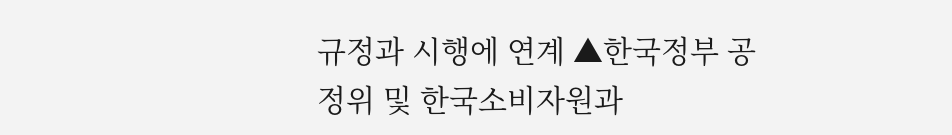규정과 시행에 연계 ▲한국정부 공정위 및 한국소비자원과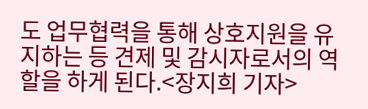도 업무협력을 통해 상호지원을 유지하는 등 견제 및 감시자로서의 역할을 하게 된다.<장지희 기자>